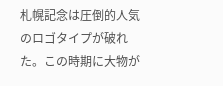札幌記念は圧倒的人気のロゴタイプが破れた。この時期に大物が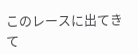このレースに出てきて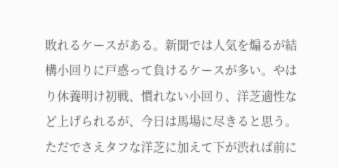敗れるケースがある。新聞では人気を煽るが結構小回りに戸惑って負けるケースが多い。やはり休養明け初戦、慣れない小回り、洋芝適性など上げられるが、今日は馬場に尽きると思う。ただでさえタフな洋芝に加えて下が渋れば前に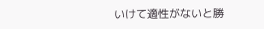いけて適性がないと勝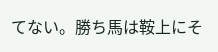てない。勝ち馬は鞍上にそ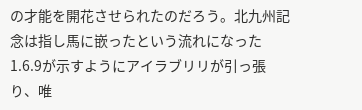の才能を開花させられたのだろう。北九州記念は指し馬に嵌ったという流れになった1.6.9が示すようにアイラブリリが引っ張り、唯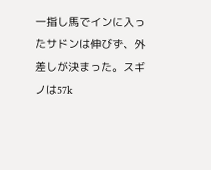一指し馬でインに入ったサドンは伸びず、外差しが決まった。スギノは57k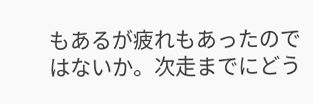もあるが疲れもあったのではないか。次走までにどう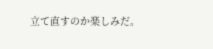立て直すのか楽しみだ。